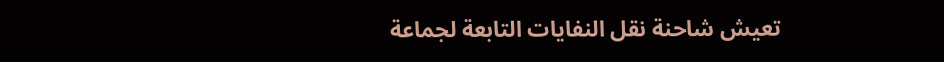تعيش شاحنة نقل النفايات التابعة لجماعة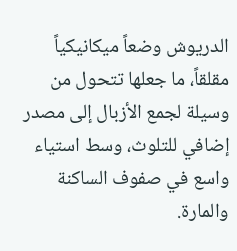الدريوش وضعاً ميكانيكياً مقلقاً، ما جعلها تتحول من وسيلة لجمع الأزبال إلى مصدر إضافي للتلوث، وسط استياء واسع في صفوف الساكنة والمارة.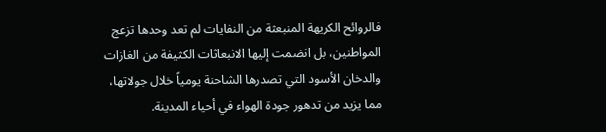فالروائح الكريهة المنبعثة من النفايات لم تعد وحدها تزعج المواطنين، بل انضمت إليها الانبعاثات الكثيفة من الغازات والدخان الأسود التي تصدرها الشاحنة يومياً خلال جولاتها، مما يزيد من تدهور جودة الهواء في أحياء المدينة.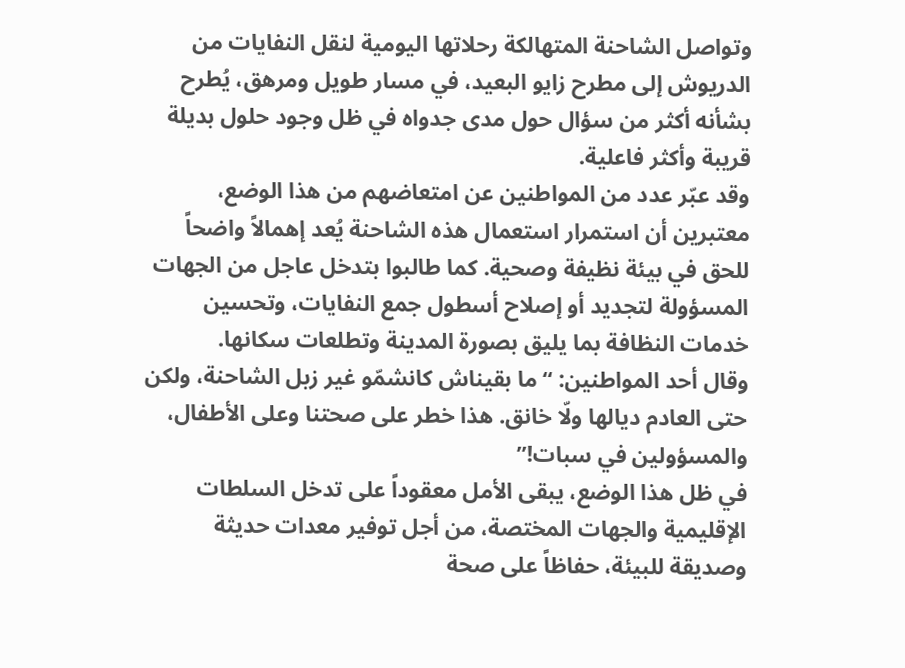وتواصل الشاحنة المتهالكة رحلاتها اليومية لنقل النفايات من الدريوش إلى مطرح زايو البعيد، في مسار طويل ومرهق، يُطرح بشأنه أكثر من سؤال حول مدى جدواه في ظل وجود حلول بديلة قريبة وأكثر فاعلية.
وقد عبّر عدد من المواطنين عن امتعاضهم من هذا الوضع، معتبرين أن استمرار استعمال هذه الشاحنة يُعد إهمالاً واضحاً للحق في بيئة نظيفة وصحية. كما طالبوا بتدخل عاجل من الجهات المسؤولة لتجديد أو إصلاح أسطول جمع النفايات، وتحسين خدمات النظافة بما يليق بصورة المدينة وتطلعات سكانها.
وقال أحد المواطنين: “ما بقيناش كانشمّو غير زبل الشاحنة، ولكن حتى العادم ديالها ولّا خانق. هذا خطر على صحتنا وعلى الأطفال، والمسؤولين في سبات!”
في ظل هذا الوضع، يبقى الأمل معقوداً على تدخل السلطات الإقليمية والجهات المختصة، من أجل توفير معدات حديثة وصديقة للبيئة، حفاظاً على صحة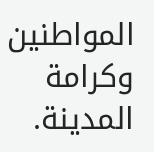المواطنين وكرامة المدينة.